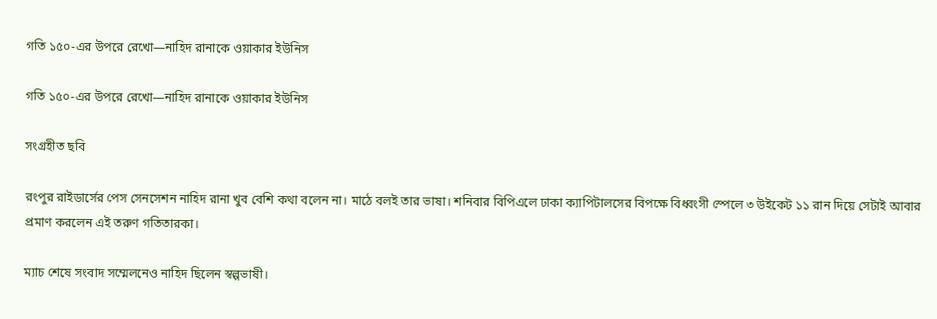গতি ১৫০-এর উপরে রেখো—নাহিদ রানাকে ওয়াকার ইউনিস

গতি ১৫০-এর উপরে রেখো—নাহিদ রানাকে ওয়াকার ইউনিস

সংগ্রহীত ছবি

রংপুর রাইডার্সের পেস সেনসেশন নাহিদ রানা খুব বেশি কথা বলেন না। মাঠে বলই তার ভাষা। শনিবার বিপিএলে ঢাকা ক্যাপিটালসের বিপক্ষে বিধ্বংসী স্পেলে ৩ উইকেট ১১ রান দিয়ে সেটাই আবার প্রমাণ করলেন এই তরুণ গতিতারকা।

ম্যাচ শেষে সংবাদ সম্মেলনেও নাহিদ ছিলেন স্বল্পভাষী।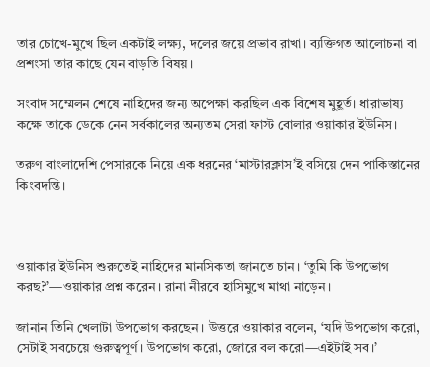তার চোখে-মুখে ছিল একটাই লক্ষ্য, দলের জয়ে প্রভাব রাখা। ব্যক্তিগত আলোচনা বা প্রশংসা তার কাছে যেন বাড়তি বিষয়।

সংবাদ সম্মেলন শেষে নাহিদের জন্য অপেক্ষা করছিল এক বিশেষ মুহূর্ত। ধারাভাষ্য কক্ষে তাকে ডেকে নেন সর্বকালের অন্যতম সেরা ফাস্ট বোলার ওয়াকার ইউনিস।

তরুণ বাংলাদেশি পেসারকে নিয়ে এক ধরনের ‘মাস্টারক্লাস’ই বসিয়ে দেন পাকিস্তানের কিংবদন্তি।



ওয়াকার ইউনিস শুরুতেই নাহিদের মানসিকতা জানতে চান। ‘তুমি কি উপভোগ করছ?’—ওয়াকার প্রশ্ন করেন। রানা নীরবে হাসিমুখে মাথা নাড়েন।

জানান তিনি খেলাটা উপভোগ করছেন। উত্তরে ওয়াকার বলেন, ‘যদি উপভোগ করো, সেটাই সবচেয়ে গুরুত্বপূর্ণ। উপভোগ করো, জোরে বল করো—এইটাই সব।’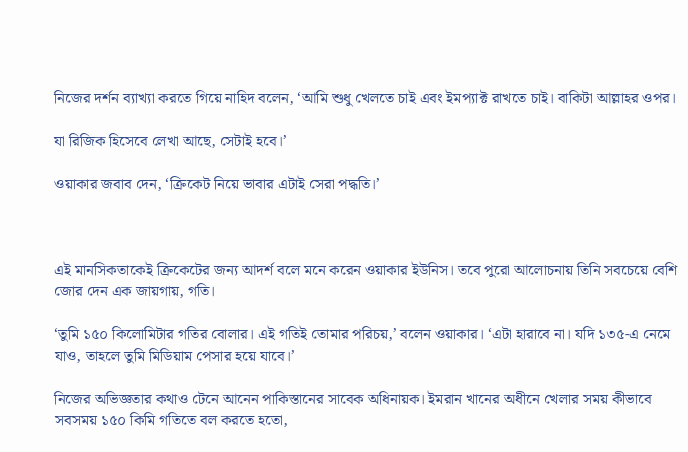নিজের দর্শন ব্যাখ্যা করতে গিয়ে নাহিদ বলেন, ‘আমি শুধু খেলতে চাই এবং ইমপ্যাক্ট রাখতে চাই। বাকিটা আল্লাহর ওপর।

যা রিজিক হিসেবে লেখা আছে, সেটাই হবে।’

ওয়াকার জবাব দেন, ‘ক্রিকেট নিয়ে ভাবার এটাই সেরা পদ্ধতি।’



এই মানসিকতাকেই ক্রিকেটের জন্য আদর্শ বলে মনে করেন ওয়াকার ইউনিস। তবে পুরো আলোচনায় তিনি সবচেয়ে বেশি জোর দেন এক জায়গায়, গতি।

‘তুমি ১৫০ কিলোমিটার গতির বোলার। এই গতিই তোমার পরিচয়,’ বলেন ওয়াকার। ‘এটা হারাবে না। যদি ১৩৫-এ নেমে যাও, তাহলে তুমি মিডিয়াম পেসার হয়ে যাবে।’

নিজের অভিজ্ঞতার কথাও টেনে আনেন পাকিস্তানের সাবেক অধিনায়ক। ইমরান খানের অধীনে খেলার সময় কীভাবে সবসময় ১৫০ কিমি গতিতে বল করতে হতো,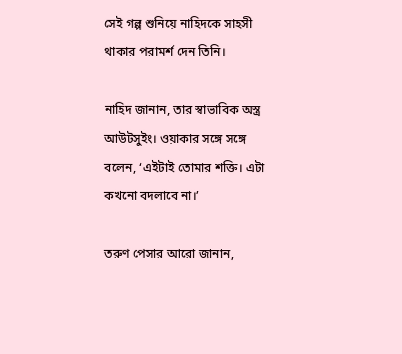সেই গল্প শুনিয়ে নাহিদকে সাহসী থাকার পরামর্শ দেন তিনি।

নাহিদ জানান, তার স্বাভাবিক অস্ত্র আউটসুইং। ওয়াকার সঙ্গে সঙ্গে বলেন, ‘এইটাই তোমার শক্তি। এটা কখনো বদলাবে না।’

তরুণ পেসার আরো জানান,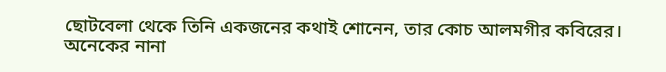ছোটবেলা থেকে তিনি একজনের কথাই শোনেন, তার কোচ আলমগীর কবিরের। অনেকের নানা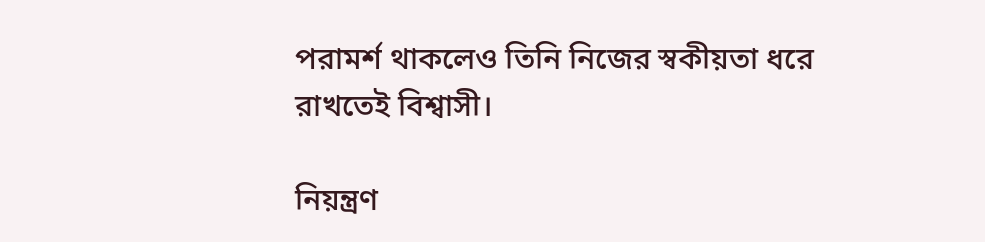পরামর্শ থাকলেও তিনি নিজের স্বকীয়তা ধরে রাখতেই বিশ্বাসী।

নিয়ন্ত্রণ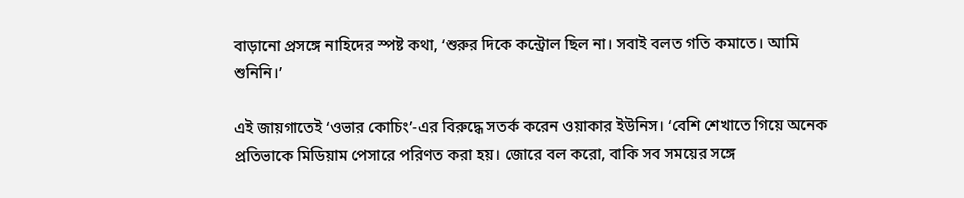বাড়ানো প্রসঙ্গে নাহিদের স্পষ্ট কথা, ‘শুরুর দিকে কন্ট্রোল ছিল না। সবাই বলত গতি কমাতে। আমি শুনিনি।’

এই জায়গাতেই ‘ওভার কোচিং’-এর বিরুদ্ধে সতর্ক করেন ওয়াকার ইউনিস। ‘বেশি শেখাতে গিয়ে অনেক প্রতিভাকে মিডিয়াম পেসারে পরিণত করা হয়। জোরে বল করো, বাকি সব সময়ের সঙ্গে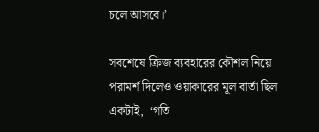চলে আসবে।’

সবশেষে ক্রিজ ব্যবহারের কৌশল নিয়ে পরামর্শ দিলেও ওয়াকারের মূল বার্তা ছিল একটাই,  ‘গতি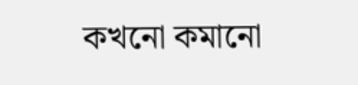কখনো কমানো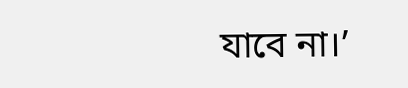যাবে না।’